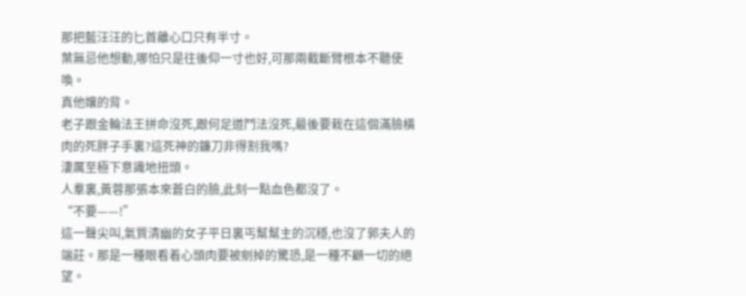那把藍汪汪的匕首離心口只有半寸。
葉無忌他想動,哪怕只是往後仰一寸也好,可那兩截斷臂根本不聽使喚。
真他孃的背。
老子跟金輪法王拼命沒死,跟何足道鬥法沒死,最後要栽在這個滿臉橫肉的死胖子手裏?這死神的鐮刀非得割我嗎?
淒厲至極下意識地扭頭。
人羣裏,黃蓉那張本來蒼白的臉,此刻一點血色都沒了。
“不要——!”
這一聲尖叫,氣質清幽的女子平日裏丐幫幫主的沉穩,也沒了郭夫人的端莊。那是一種眼看着心頭肉要被剜掉的驚恐,是一種不顧一切的絕望。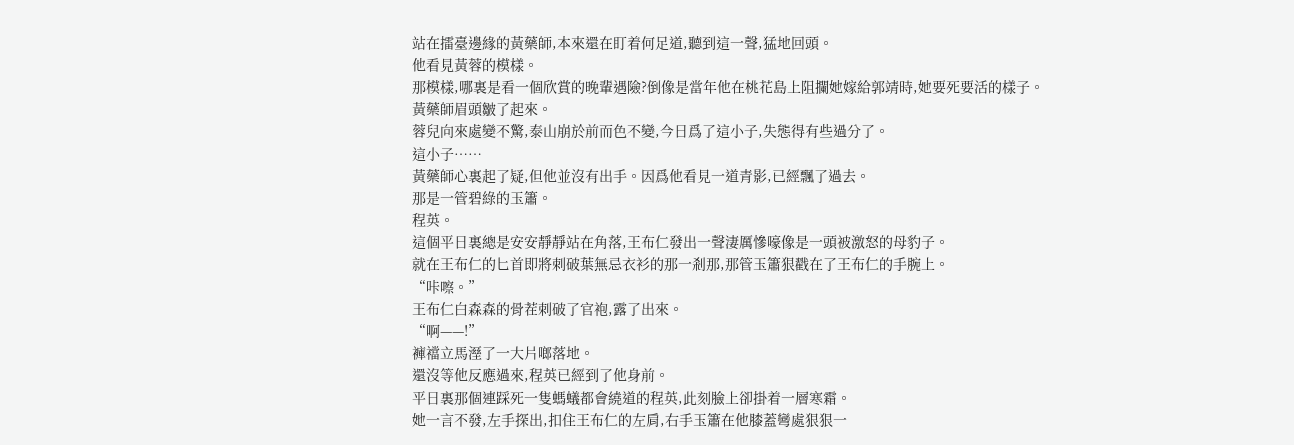站在擂臺邊緣的黃藥師,本來還在盯着何足道,聽到這一聲,猛地回頭。
他看見黃蓉的模樣。
那模樣,哪裏是看一個欣賞的晚輩遇險?倒像是當年他在桃花島上阻攔她嫁給郭靖時,她要死要活的樣子。
黃藥師眉頭皺了起來。
蓉兒向來處變不驚,泰山崩於前而色不變,今日爲了這小子,失態得有些過分了。
這小子……
黃藥師心裏起了疑,但他並沒有出手。因爲他看見一道青影,已經飄了過去。
那是一管碧綠的玉簫。
程英。
這個平日裏總是安安靜靜站在角落,王布仁發出一聲淒厲慘嚎像是一頭被激怒的母豹子。
就在王布仁的匕首即將刺破葉無忌衣衫的那一剎那,那管玉簫狠戳在了王布仁的手腕上。
“咔嚓。”
王布仁白森森的骨茬刺破了官袍,露了出來。
“啊——!”
褲襠立馬溼了一大片啷落地。
還沒等他反應過來,程英已經到了他身前。
平日裏那個連踩死一隻螞蟻都會繞道的程英,此刻臉上卻掛着一層寒霜。
她一言不發,左手探出,扣住王布仁的左肩,右手玉簫在他膝蓋彎處狠狠一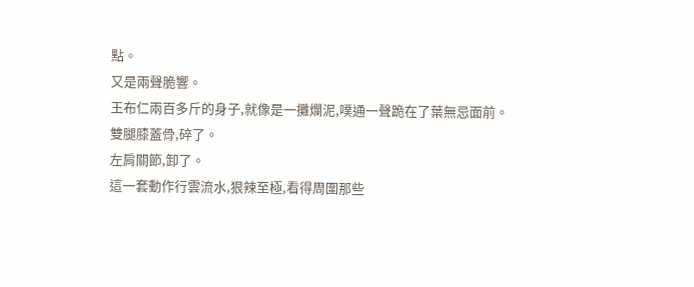點。
又是兩聲脆響。
王布仁兩百多斤的身子,就像是一攤爛泥,噗通一聲跪在了葉無忌面前。
雙腿膝蓋骨,碎了。
左肩關節,卸了。
這一套動作行雲流水,狠辣至極,看得周圍那些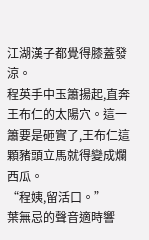江湖漢子都覺得膝蓋發涼。
程英手中玉簫揚起,直奔王布仁的太陽穴。這一簫要是砸實了,王布仁這顆豬頭立馬就得變成爛西瓜。
“程姨,留活口。”
葉無忌的聲音適時響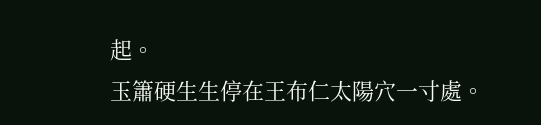起。
玉簫硬生生停在王布仁太陽穴一寸處。